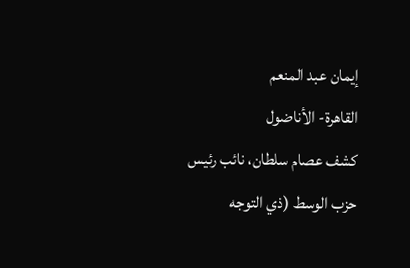إيمان عبد المنعم
القاهرة- الأناضول
كشف عصام سلطان، نائب رئيس حزب الوسط (ذي التوجه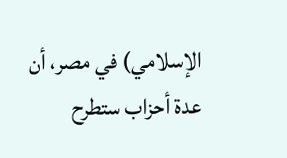الإسلامي) في مصر، أن عدة أحزاب ستطرح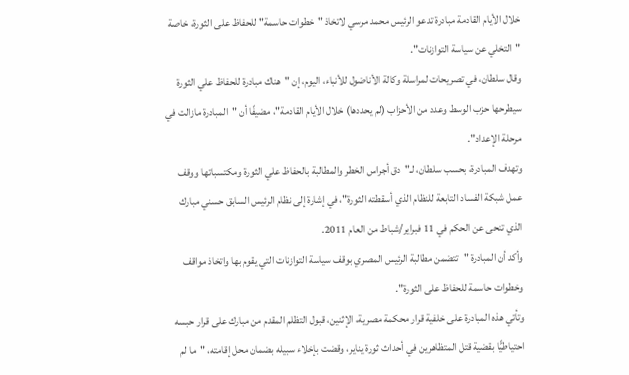خلال الأيام القادمة مبادرة تدعو الرئيس محمد مرسي لاتخاذ "خطوات حاسمة" للحفاظ على الثورة، خاصة "التخلي عن سياسة التوازنات".
وقال سلطان، في تصريحات لمراسلة وكالة الأناضول للأنباء، اليوم، إن "هناك مبادرة للحفاظ علي الثورة سيطرحها حزب الوسط وعدد من الأحزاب (لم يحددها) خلال الأيام القادمة"، مضيفًا أن "المبادرة مازالت في مرحلة الإعداد".
وتهدف المبادرة، بحسب سلطان، لـ"دق أجراس الخطر والمطالبة بالحفاظ علي الثورة ومكتسباتها ووقف عمل شبكة الفساد التابعة للنظام الذي أسقطته الثورة"، في إشارة إلى نظام الرئيس السابق حسني مبارك الذي تنحى عن الحكم في 11 فبراير/شباط من العام 2011.
وأكد أن المبادرة "تتضمن مطالبة الرئيس المصري بوقف سياسة التوازنات التي يقوم بها واتخاذ مواقف وخطوات حاسمة للحفاظ على الثورة".
وتأتي هذه المبادرة على خلفية قرار محكمة مصرية، الإثنين، قبول التظلم المقدم من مبارك على قرار حبسه احتياطيًّا بقضية قتل المتظاهرين في أحداث ثورة يناير، وقضت بإخلاء سبيله بضمان محل إقامته، "ما لم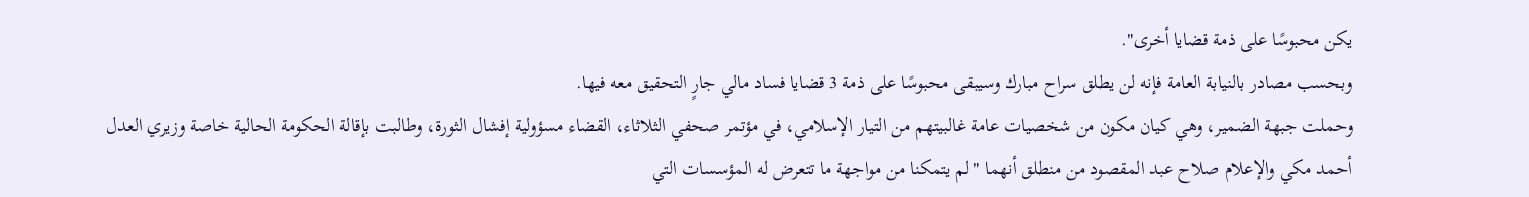يكن محبوسًا على ذمة قضايا أخرى".
وبحسب مصادر بالنيابة العامة فإنه لن يطلق سراح مبارك وسيبقى محبوسًا على ذمة 3 قضايا فساد مالي جارٍ التحقيق معه فيها.
وحملت جبهة الضمير، وهي كيان مكون من شخصيات عامة غالبيتهم من التيار الإسلامي، في مؤتمر صحفي الثلاثاء، القضاء مسؤولية إفشال الثورة، وطالبت بإقالة الحكومة الحالية خاصة وزيري العدل أحمد مكي والإعلام صلاح عبد المقصود من منطلق أنهما "لم يتمكنا من مواجهة ما تتعرض له المؤسسات التي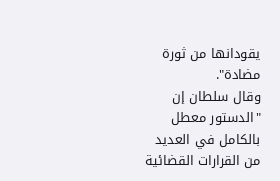يقودانها من ثورة مضادة".
وقال سلطان إن "الدستور معطل بالكامل في العديد من القرارات القضائية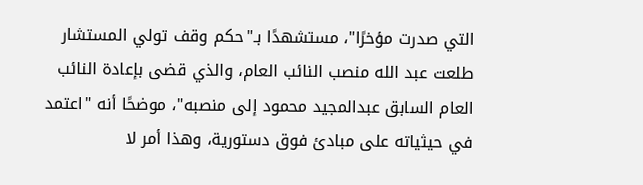التي صدرت مؤخرًا"، مستشهدًا بـ"حكم وقف تولي المستشار طلعت عبد الله منصب النائب العام، والذي قضى بإعادة النائب العام السابق عبدالمجيد محمود إلى منصبه"، موضحًا أنه "اعتمد في حيثياته على مبادئ فوق دستورية، وهذا أمر لا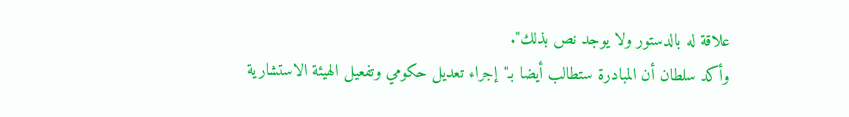علاقة له بالدستور ولا يوجد نص بذلك".
وأكد سلطان أن المبادرة ستطالب أيضا بـ"إجراء تعديل حكومي وتفعيل الهيئة الاستشارية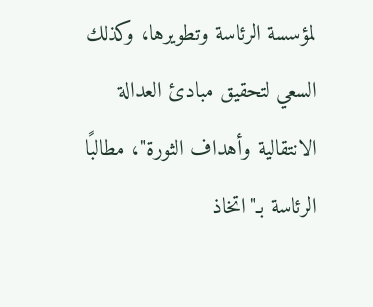لمؤسسة الرئاسة وتطويرها، وكذلك السعي لتحقيق مبادئ العدالة الانتقالية وأهداف الثورة"، مطالبًا الرئاسة بـ"اتخاذ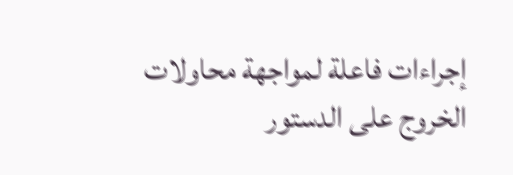إجراءات فاعلة لمواجهة محاولات الخروج على الدستور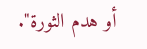أو هدم الثورة".